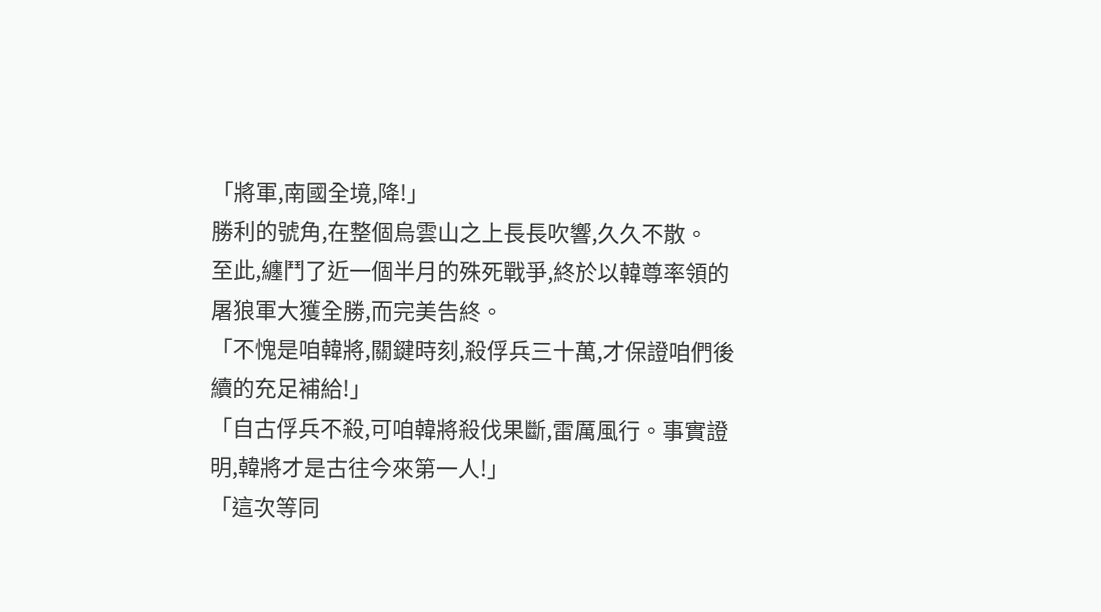「將軍,南國全境,降!」
勝利的號角,在整個烏雲山之上長長吹響,久久不散。
至此,纏鬥了近一個半月的殊死戰爭,終於以韓尊率領的屠狼軍大獲全勝,而完美告終。
「不愧是咱韓將,關鍵時刻,殺俘兵三十萬,才保證咱們後續的充足補給!」
「自古俘兵不殺,可咱韓將殺伐果斷,雷厲風行。事實證明,韓將才是古往今來第一人!」
「這次等同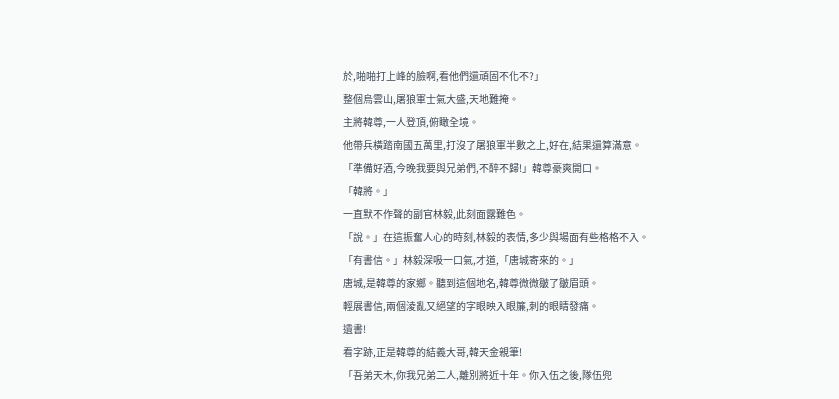於,啪啪打上峰的臉啊,看他們還頑固不化不?」
整個烏雲山,屠狼軍士氣大盛,天地難掩。
主將韓尊,一人登頂,俯瞰全境。
他帶兵橫踏南國五萬里,打沒了屠狼軍半數之上,好在,結果還算滿意。
「準備好酒,今晚我要與兄弟們,不醉不歸!」韓尊豪爽開口。
「韓將。」
一直默不作聲的副官林毅,此刻面露難色。
「說。」在這振奮人心的時刻,林毅的表情,多少與場面有些格格不入。
「有書信。」林毅深吸一口氣,才道,「唐城寄來的。」
唐城,是韓尊的家鄉。聽到這個地名,韓尊微微皺了皺眉頭。
輕展書信,兩個淩亂又絕望的字眼映入眼簾,刺的眼睛發痛。
遺書!
看字跡,正是韓尊的結義大哥,韓天金親筆!
「吾弟天木,你我兄弟二人,離別將近十年。你入伍之後,隊伍兜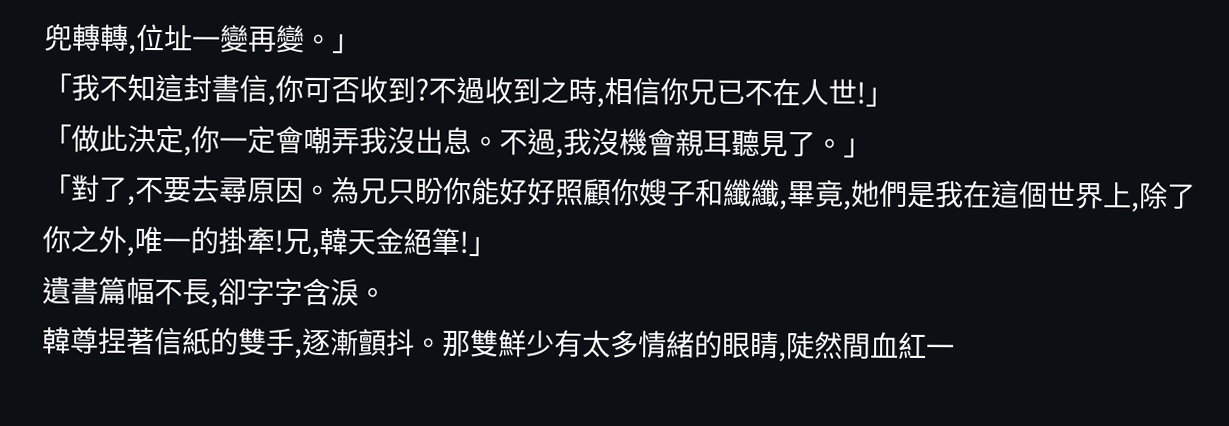兜轉轉,位址一變再變。」
「我不知這封書信,你可否收到?不過收到之時,相信你兄已不在人世!」
「做此決定,你一定會嘲弄我沒出息。不過,我沒機會親耳聽見了。」
「對了,不要去尋原因。為兄只盼你能好好照顧你嫂子和纖纖,畢竟,她們是我在這個世界上,除了你之外,唯一的掛牽!兄,韓天金絕筆!」
遺書篇幅不長,卻字字含淚。
韓尊捏著信紙的雙手,逐漸顫抖。那雙鮮少有太多情緒的眼睛,陡然間血紅一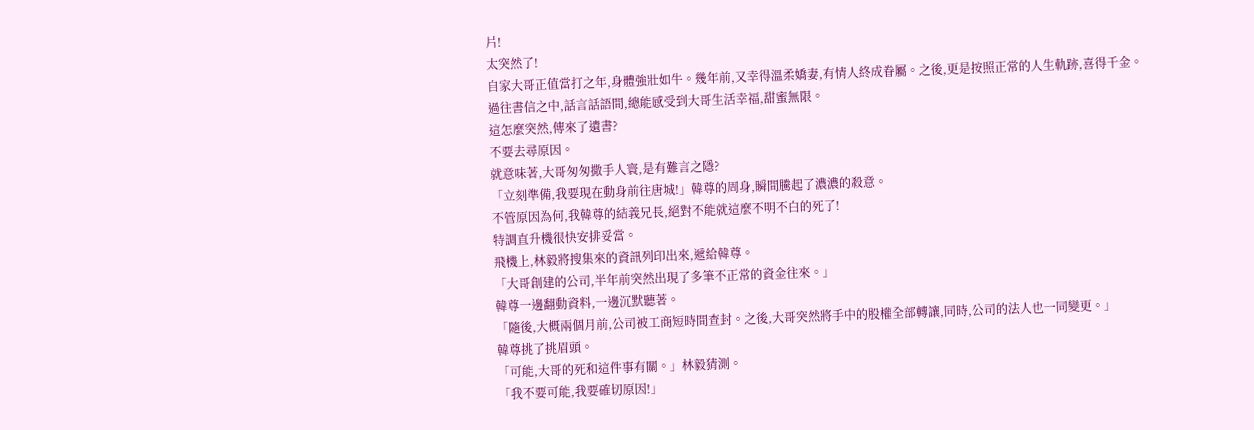片!
太突然了!
自家大哥正值當打之年,身體強壯如牛。幾年前,又幸得溫柔嬌妻,有情人終成眷屬。之後,更是按照正常的人生軌跡,喜得千金。
過往書信之中,話言話語間,總能感受到大哥生活幸福,甜蜜無限。
這怎麼突然,傳來了遺書?
不要去尋原因。
就意味著,大哥匆匆撒手人寰,是有難言之隱?
「立刻準備,我要現在動身前往唐城!」韓尊的周身,瞬間騰起了濃濃的殺意。
不管原因為何,我韓尊的結義兄長,絕對不能就這麼不明不白的死了!
特調直升機很快安排妥當。
飛機上,林毅將搜集來的資訊列印出來,遞給韓尊。
「大哥創建的公司,半年前突然出現了多筆不正常的資金往來。」
韓尊一邊翻動資料,一邊沉默聽著。
「隨後,大概兩個月前,公司被工商短時間查封。之後,大哥突然將手中的股權全部轉讓,同時,公司的法人也一同變更。」
韓尊挑了挑眉頭。
「可能,大哥的死和這件事有關。」林毅猜測。
「我不要可能,我要確切原因!」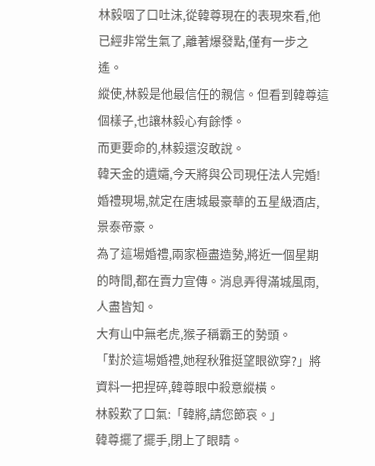林毅咽了口吐沫,從韓尊現在的表現來看,他已經非常生氣了,離著爆發點,僅有一步之遙。
縱使,林毅是他最信任的親信。但看到韓尊這個樣子,也讓林毅心有餘悸。
而更要命的,林毅還沒敢說。
韓天金的遺孀,今天將與公司現任法人完婚!
婚禮現場,就定在唐城最豪華的五星級酒店,景泰帝豪。
為了這場婚禮,兩家極盡造勢,將近一個星期的時間,都在賣力宣傳。消息弄得滿城風雨,人盡皆知。
大有山中無老虎,猴子稱霸王的勢頭。
「對於這場婚禮,她程秋雅挺望眼欲穿?」將資料一把捏碎,韓尊眼中殺意縱橫。
林毅歎了口氣:「韓將,請您節哀。」
韓尊擺了擺手,閉上了眼睛。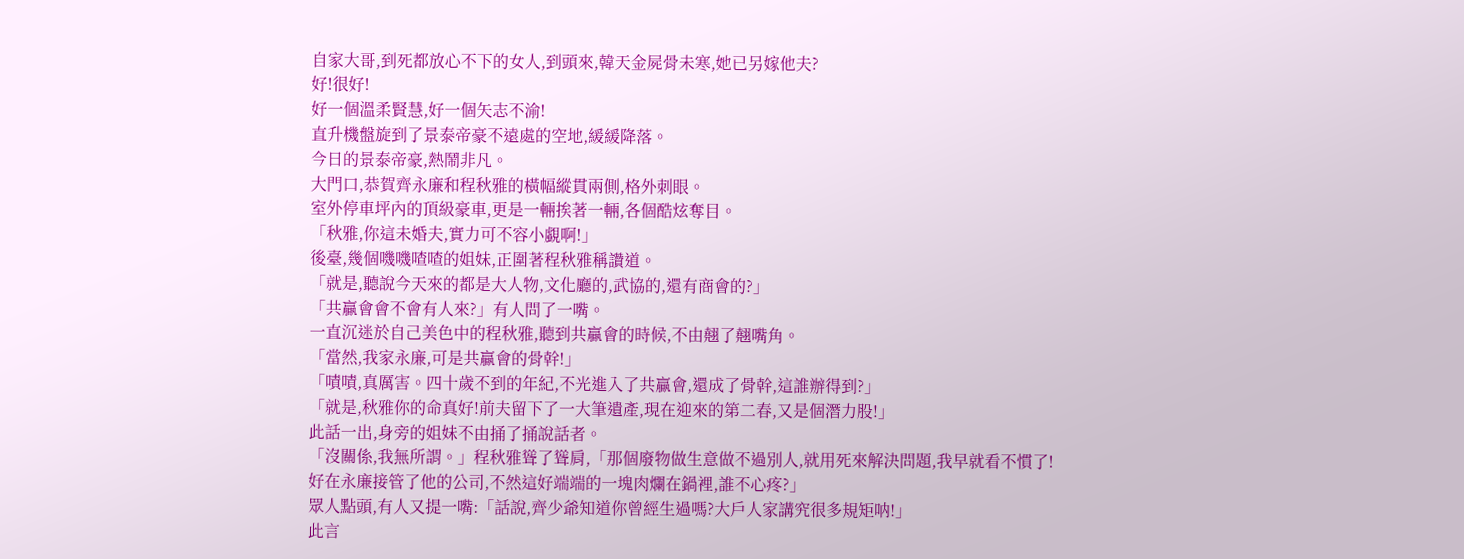自家大哥,到死都放心不下的女人,到頭來,韓天金屍骨未寒,她已另嫁他夫?
好!很好!
好一個溫柔賢慧,好一個矢志不渝!
直升機盤旋到了景泰帝豪不遠處的空地,緩緩降落。
今日的景泰帝豪,熱鬧非凡。
大門口,恭賀齊永廉和程秋雅的橫幅縱貫兩側,格外刺眼。
室外停車坪內的頂級豪車,更是一輛挨著一輛,各個酷炫奪目。
「秋雅,你這未婚夫,實力可不容小覷啊!」
後臺,幾個嘰嘰喳喳的姐妹,正圍著程秋雅稱讚道。
「就是,聽說今天來的都是大人物,文化廳的,武協的,還有商會的?」
「共贏會會不會有人來?」有人問了一嘴。
一直沉迷於自己美色中的程秋雅,聽到共贏會的時候,不由翹了翹嘴角。
「當然,我家永廉,可是共贏會的骨幹!」
「嘖嘖,真厲害。四十歲不到的年紀,不光進入了共贏會,還成了骨幹,這誰辦得到?」
「就是,秋雅你的命真好!前夫留下了一大筆遺產,現在迎來的第二春,又是個潛力股!」
此話一出,身旁的姐妹不由捅了捅說話者。
「沒關係,我無所謂。」程秋雅聳了聳肩,「那個廢物做生意做不過別人,就用死來解決問題,我早就看不慣了!好在永廉接管了他的公司,不然這好端端的一塊肉爛在鍋裡,誰不心疼?」
眾人點頭,有人又提一嘴:「話說,齊少爺知道你曾經生過嗎?大戶人家講究很多規矩呐!」
此言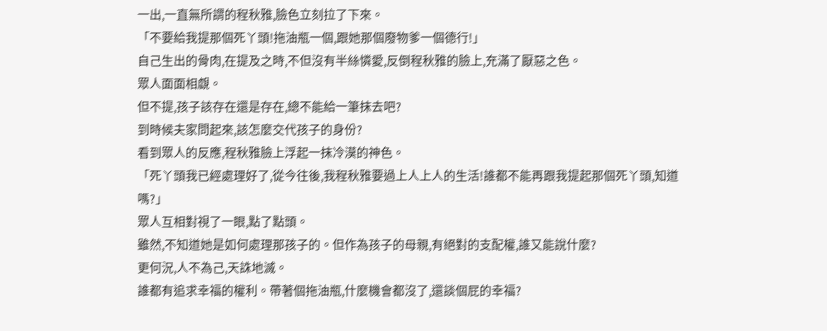一出,一直無所謂的程秋雅,臉色立刻拉了下來。
「不要給我提那個死丫頭!拖油瓶一個,跟她那個廢物爹一個德行!」
自己生出的骨肉,在提及之時,不但沒有半絲憐愛,反倒程秋雅的臉上,充滿了厭惡之色。
眾人面面相覷。
但不提,孩子該存在還是存在,總不能給一筆抹去吧?
到時候夫家問起來,該怎麼交代孩子的身份?
看到眾人的反應,程秋雅臉上浮起一抹冷漠的神色。
「死丫頭我已經處理好了,從今往後,我程秋雅要過上人上人的生活!誰都不能再跟我提起那個死丫頭,知道嗎?」
眾人互相對視了一眼,點了點頭。
雖然,不知道她是如何處理那孩子的。但作為孩子的母親,有絕對的支配權,誰又能說什麼?
更何況,人不為己,天誅地滅。
誰都有追求幸福的權利。帶著個拖油瓶,什麼機會都沒了,還談個屁的幸福?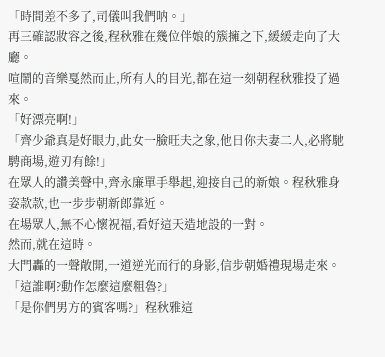「時間差不多了,司儀叫我們呐。」
再三確認妝容之後,程秋雅在幾位伴娘的簇擁之下,緩緩走向了大廳。
喧鬧的音樂戛然而止,所有人的目光,都在這一刻朝程秋雅投了過來。
「好漂亮啊!」
「齊少爺真是好眼力,此女一臉旺夫之象,他日你夫妻二人,必將馳騁商場,遊刃有餘!」
在眾人的讚美聲中,齊永廉單手舉起,迎接自己的新娘。程秋雅身姿款款,也一步步朝新郎靠近。
在場眾人,無不心懷祝福,看好這天造地設的一對。
然而,就在這時。
大門轟的一聲敞開,一道逆光而行的身影,信步朝婚禮現場走來。
「這誰啊?動作怎麼這麼粗魯?」
「是你們男方的賓客嗎?」程秋雅這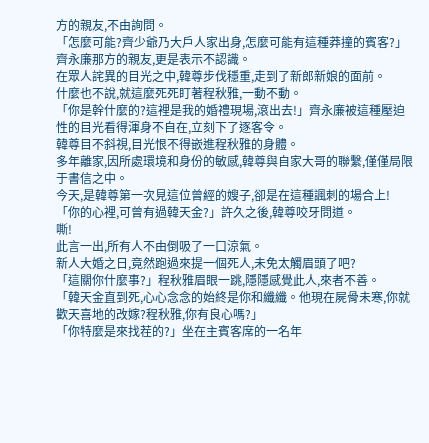方的親友,不由詢問。
「怎麼可能?齊少爺乃大戶人家出身,怎麼可能有這種莽撞的賓客?」齊永廉那方的親友,更是表示不認識。
在眾人詫異的目光之中,韓尊步伐穩重,走到了新郎新娘的面前。
什麼也不說,就這麼死死盯著程秋雅,一動不動。
「你是幹什麼的?這裡是我的婚禮現場,滾出去!」齊永廉被這種壓迫性的目光看得渾身不自在,立刻下了逐客令。
韓尊目不斜視,目光恨不得嵌進程秋雅的身體。
多年離家,因所處環境和身份的敏感,韓尊與自家大哥的聯繫,僅僅局限于書信之中。
今天,是韓尊第一次見這位曾經的嫂子,卻是在這種諷刺的場合上!
「你的心裡,可曾有過韓天金?」許久之後,韓尊咬牙問道。
嘶!
此言一出,所有人不由倒吸了一口涼氣。
新人大婚之日,竟然跑過來提一個死人,未免太觸眉頭了吧?
「這關你什麼事?」程秋雅眉眼一跳,隱隱感覺此人,來者不善。
「韓天金直到死,心心念念的始終是你和纖纖。他現在屍骨未寒,你就歡天喜地的改嫁?程秋雅,你有良心嗎?」
「你特麼是來找茬的?」坐在主賓客席的一名年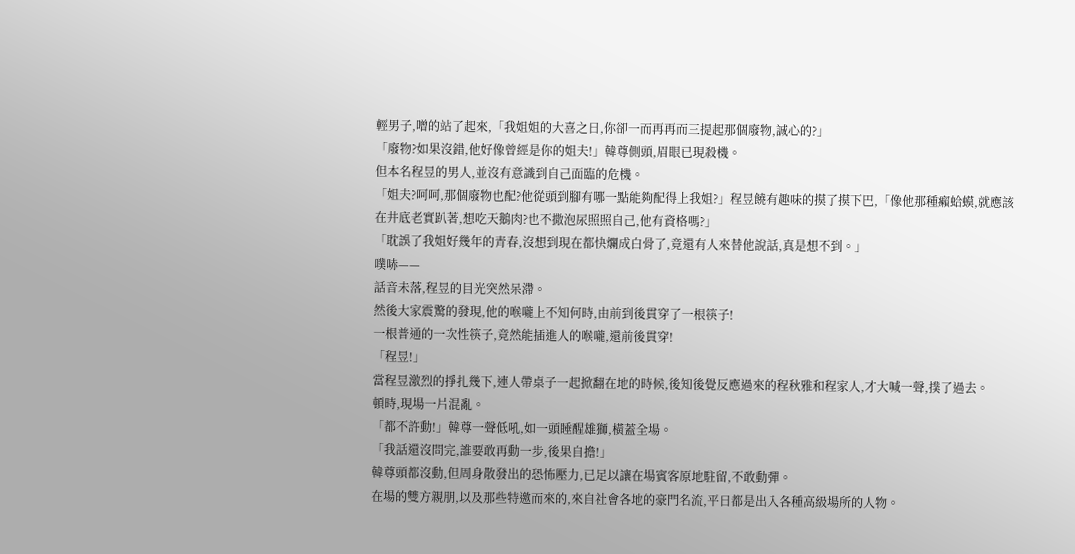輕男子,噌的站了起來,「我姐姐的大喜之日,你卻一而再再而三提起那個廢物,誠心的?」
「廢物?如果沒錯,他好像曾經是你的姐夫!」韓尊側頭,眉眼已現殺機。
但本名程昱的男人,並沒有意識到自己面臨的危機。
「姐夫?呵呵,那個廢物也配?他從頭到腳有哪一點能夠配得上我姐?」程昱饒有趣味的摸了摸下巴,「像他那種癩蛤蟆,就應該在井底老實趴著,想吃天鵝肉?也不撒泡尿照照自己,他有資格嗎?」
「耽誤了我姐好幾年的青春,沒想到現在都快爛成白骨了,竟還有人來替他說話,真是想不到。」
噗哧——
話音未落,程昱的目光突然呆滯。
然後大家震驚的發現,他的喉嚨上不知何時,由前到後貫穿了一根筷子!
一根普通的一次性筷子,竟然能插進人的喉嚨,還前後貫穿!
「程昱!」
當程昱激烈的掙扎幾下,連人帶桌子一起掀翻在地的時候,後知後覺反應過來的程秋雅和程家人,才大喊一聲,撲了過去。
頓時,現場一片混亂。
「都不許動!」韓尊一聲低吼,如一頭睡醒雄獅,橫蓋全場。
「我話還沒問完,誰要敢再動一步,後果自擔!」
韓尊頭都沒動,但周身散發出的恐怖壓力,已足以讓在場賓客原地駐留,不敢動彈。
在場的雙方親朋,以及那些特邀而來的,來自社會各地的豪門名流,平日都是出入各種高級場所的人物。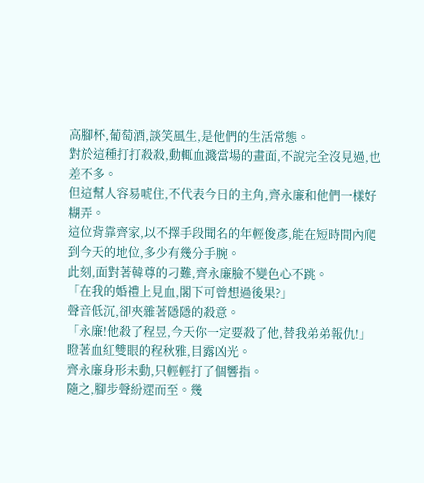高腳杯,葡萄酒,談笑風生,是他們的生活常態。
對於這種打打殺殺,動輒血濺當場的畫面,不說完全沒見過,也差不多。
但這幫人容易唬住,不代表今日的主角,齊永廉和他們一樣好糊弄。
這位背靠齊家,以不擇手段聞名的年輕俊彥,能在短時間內爬到今天的地位,多少有幾分手腕。
此刻,面對著韓尊的刁難,齊永廉臉不變色心不跳。
「在我的婚禮上見血,閣下可曾想過後果?」
聲音低沉,卻夾雜著隱隱的殺意。
「永廉!他殺了程昱,今天你一定要殺了他,替我弟弟報仇!」
瞪著血紅雙眼的程秋雅,目露凶光。
齊永廉身形未動,只輕輕打了個響指。
隨之,腳步聲紛遝而至。幾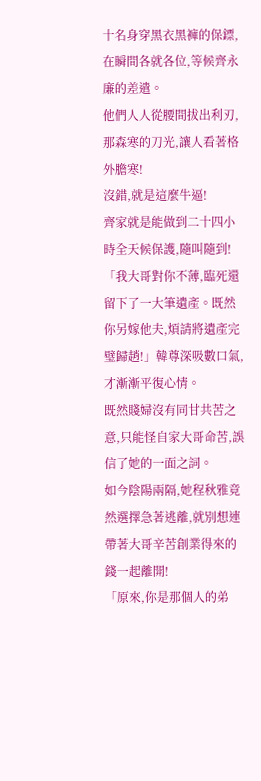十名身穿黑衣黑褲的保鏢,在瞬間各就各位,等候齊永廉的差遣。
他們人人從腰間拔出利刃,那森寒的刀光,讓人看著格外膽寒!
沒錯,就是這麼牛逼!
齊家就是能做到二十四小時全天候保護,隨叫隨到!
「我大哥對你不薄,臨死還留下了一大筆遺產。既然你另嫁他夫,煩請將遺產完璧歸趙!」韓尊深吸數口氣,才漸漸平復心情。
既然賤婦沒有同甘共苦之意,只能怪自家大哥命苦,誤信了她的一面之詞。
如今陰陽兩隔,她程秋雅竟然選擇急著逃離,就別想連帶著大哥辛苦創業得來的錢一起離開!
「原來,你是那個人的弟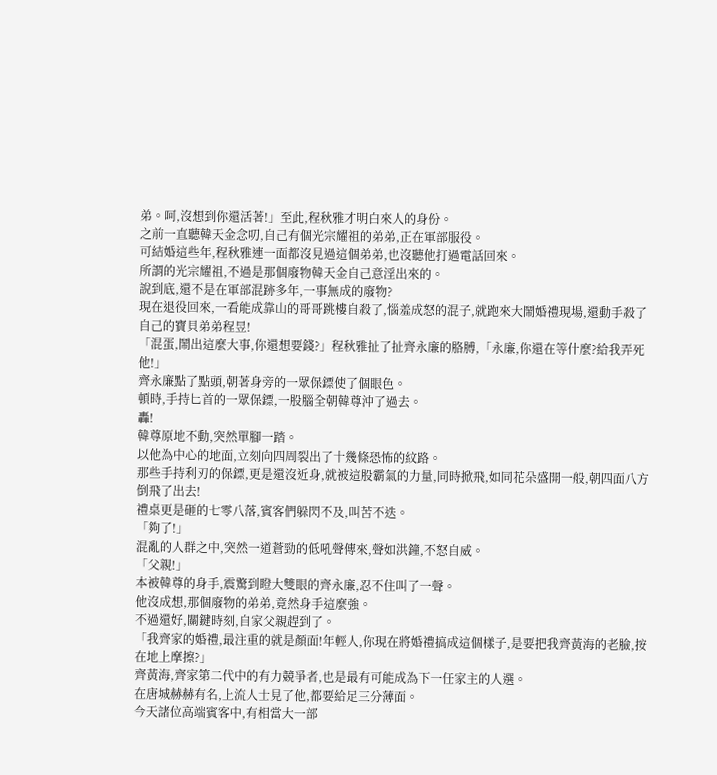弟。呵,沒想到你還活著!」至此,程秋雅才明白來人的身份。
之前一直聽韓天金念叨,自己有個光宗耀祖的弟弟,正在軍部服役。
可結婚這些年,程秋雅連一面都沒見過這個弟弟,也沒聽他打過電話回來。
所謂的光宗耀祖,不過是那個廢物韓天金自己意淫出來的。
說到底,還不是在軍部混跡多年,一事無成的廢物?
現在退役回來,一看能成靠山的哥哥跳樓自殺了,惱羞成怒的混子,就跑來大鬧婚禮現場,還動手殺了自己的寶貝弟弟程昱!
「混蛋,鬧出這麼大事,你還想要錢?」程秋雅扯了扯齊永廉的胳膊,「永廉,你還在等什麼?給我弄死他!」
齊永廉點了點頭,朝著身旁的一眾保鏢使了個眼色。
頓時,手持匕首的一眾保鏢,一股腦全朝韓尊沖了過去。
轟!
韓尊原地不動,突然單腳一踏。
以他為中心的地面,立刻向四周裂出了十幾條恐怖的紋路。
那些手持利刃的保鏢,更是還沒近身,就被這股霸氣的力量,同時掀飛,如同花朵盛開一般,朝四面八方倒飛了出去!
禮桌更是砸的七零八落,賓客們躲閃不及,叫苦不迭。
「夠了!」
混亂的人群之中,突然一道蒼勁的低吼聲傳來,聲如洪鐘,不怒自威。
「父親!」
本被韓尊的身手,震驚到瞪大雙眼的齊永廉,忍不住叫了一聲。
他沒成想,那個廢物的弟弟,竟然身手這麼強。
不過還好,關鍵時刻,自家父親趕到了。
「我齊家的婚禮,最注重的就是顏面!年輕人,你現在將婚禮搞成這個樣子,是要把我齊黃海的老臉,按在地上摩擦?」
齊黃海,齊家第二代中的有力競爭者,也是最有可能成為下一任家主的人選。
在唐城赫赫有名,上流人士見了他,都要給足三分薄面。
今天諸位高端賓客中,有相當大一部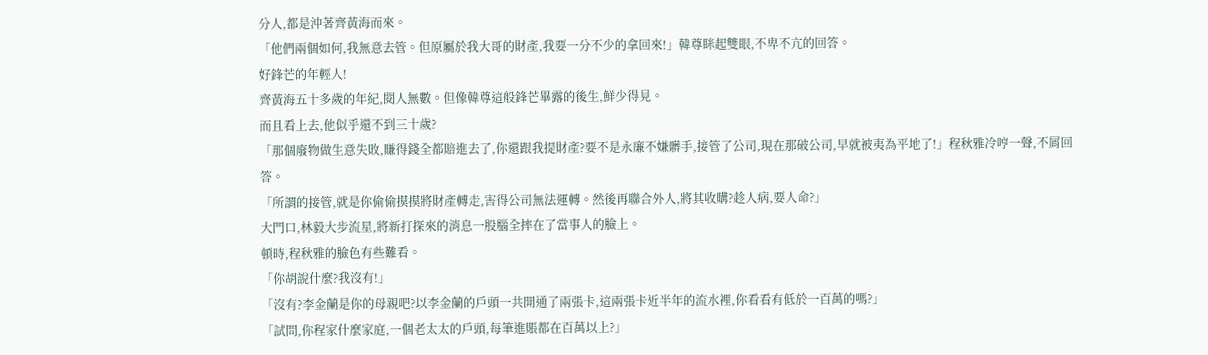分人,都是沖著齊黃海而來。
「他們兩個如何,我無意去管。但原屬於我大哥的財產,我要一分不少的拿回來!」韓尊眯起雙眼,不卑不亢的回答。
好鋒芒的年輕人!
齊黃海五十多歲的年紀,閱人無數。但像韓尊這般鋒芒畢露的後生,鮮少得見。
而且看上去,他似乎還不到三十歲?
「那個廢物做生意失敗,賺得錢全都賠進去了,你還跟我提財產?要不是永廉不嫌髒手,接管了公司,現在那破公司,早就被夷為平地了!」程秋雅冷哼一聲,不屑回答。
「所謂的接管,就是你偷偷摸摸將財產轉走,害得公司無法運轉。然後再聯合外人,將其收購?趁人病,要人命?」
大門口,林毅大步流星,將新打探來的消息一股腦全摔在了當事人的臉上。
頓時,程秋雅的臉色有些難看。
「你胡說什麼?我沒有!」
「沒有?李金蘭是你的母親吧?以李金蘭的戶頭一共開通了兩張卡,這兩張卡近半年的流水裡,你看看有低於一百萬的嗎?」
「試問,你程家什麼家庭,一個老太太的戶頭,每筆進賬都在百萬以上?」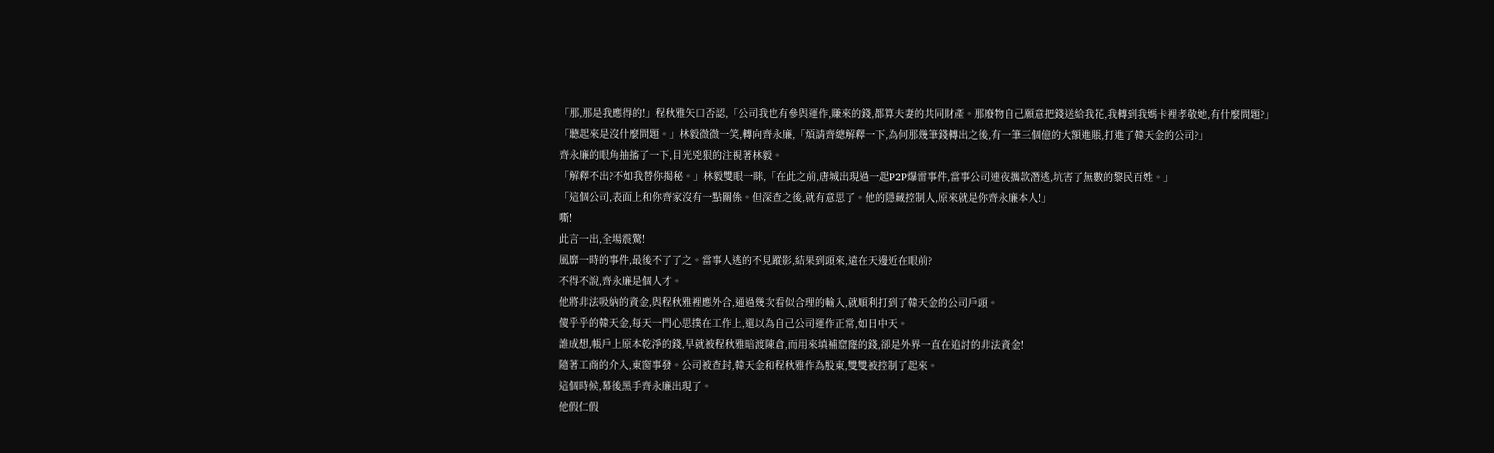「那,那是我應得的!」程秋雅矢口否認,「公司我也有參與運作,賺來的錢,都算夫妻的共同財產。那廢物自己願意把錢送給我花,我轉到我媽卡裡孝敬她,有什麼問題?」
「聽起來是沒什麼問題。」林毅微微一笑,轉向齊永廉,「煩請齊總解釋一下,為何那幾筆錢轉出之後,有一筆三個億的大額進賬,打進了韓天金的公司?」
齊永廉的眼角抽搐了一下,目光兇狠的注視著林毅。
「解釋不出?不如我替你揭秘。」林毅雙眼一眯,「在此之前,唐城出現過一起P2P爆雷事件,當事公司連夜攜款潛逃,坑害了無數的黎民百姓。」
「這個公司,表面上和你齊家沒有一點關係。但深查之後,就有意思了。他的隱藏控制人,原來就是你齊永廉本人!」
嘶!
此言一出,全場震驚!
風靡一時的事件,最後不了了之。當事人逃的不見蹤影,結果到頭來,遠在天邊近在眼前?
不得不說,齊永廉是個人才。
他將非法吸納的資金,與程秋雅裡應外合,通過幾次看似合理的輸入,就順利打到了韓天金的公司戶頭。
傻乎乎的韓天金,每天一門心思撲在工作上,還以為自己公司運作正常,如日中天。
誰成想,帳戶上原本乾淨的錢,早就被程秋雅暗渡陳倉,而用來填補窟窿的錢,卻是外界一直在追討的非法資金!
隨著工商的介入,東窗事發。公司被查封,韓天金和程秋雅作為股東,雙雙被控制了起來。
這個時候,幕後黑手齊永廉出現了。
他假仁假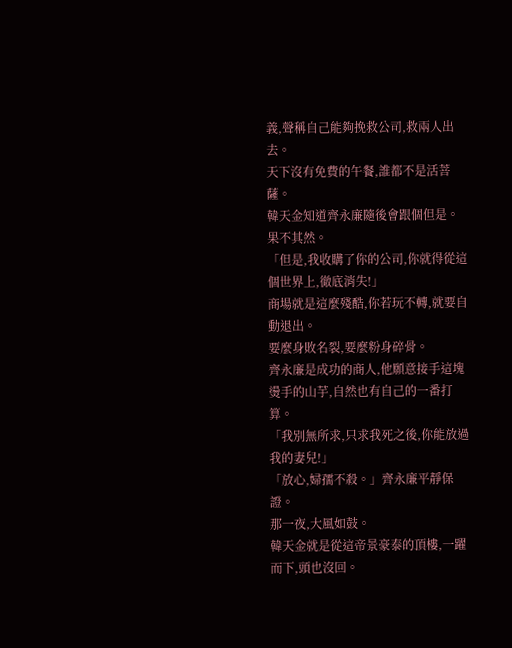義,聲稱自己能夠挽救公司,救兩人出去。
天下沒有免費的午餐,誰都不是活菩薩。
韓天金知道齊永廉隨後會跟個但是。
果不其然。
「但是,我收購了你的公司,你就得從這個世界上,徹底消失!」
商場就是這麼殘酷,你若玩不轉,就要自動退出。
要麼身敗名裂,要麼粉身碎骨。
齊永廉是成功的商人,他願意接手這塊燙手的山芋,自然也有自己的一番打算。
「我別無所求,只求我死之後,你能放過我的妻兒!」
「放心,婦孺不殺。」齊永廉平靜保證。
那一夜,大風如鼓。
韓天金就是從這帝景豪泰的頂樓,一躍而下,頭也沒回。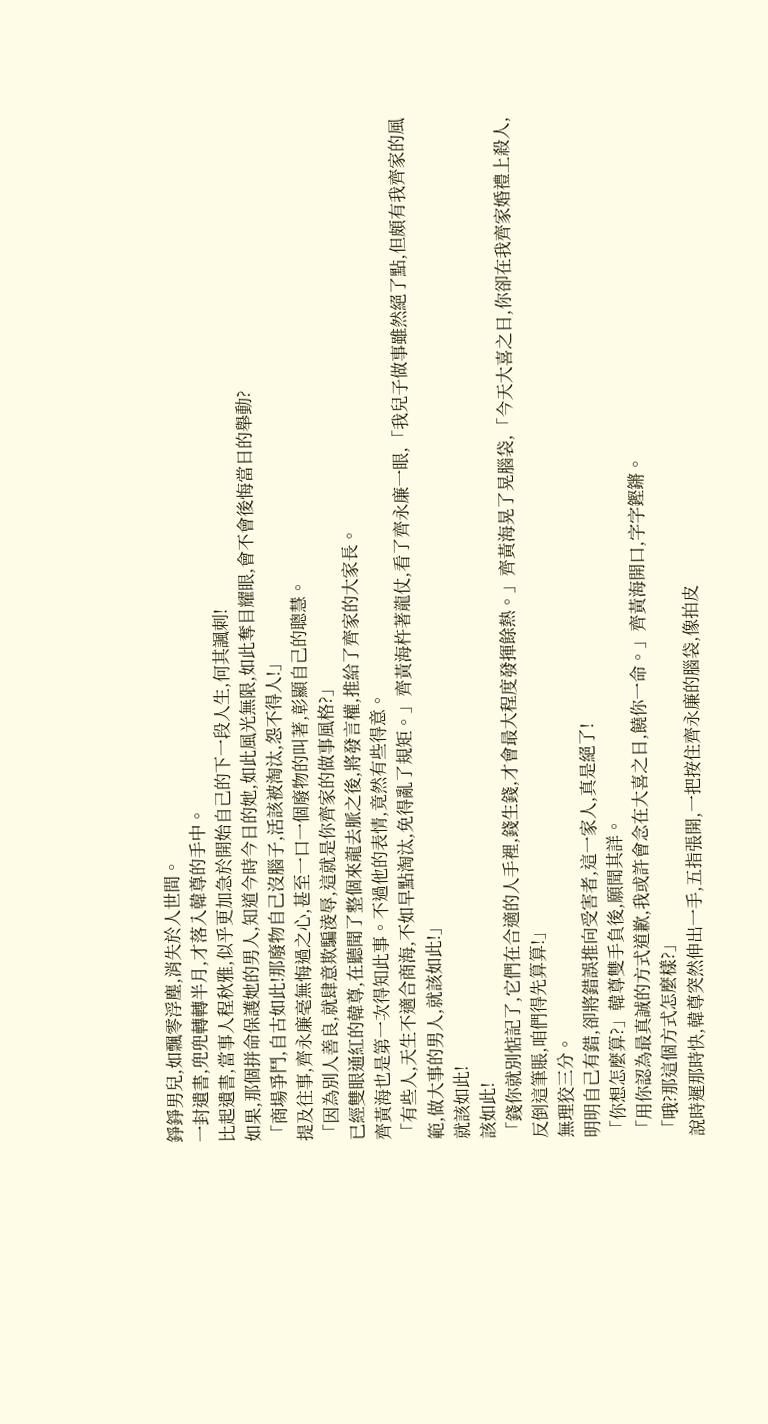錚錚男兒,如飄零浮塵,消失於人世間。
一封遺書,兜兜轉轉半月,才落入韓尊的手中。
比起遺書,當事人程秋雅,似乎更加急於開始自己的下一段人生,何其諷刺!
如果,那個拼命保護她的男人,知道今時今日的她,如此風光無限,如此奪目耀眼,會不會後悔當日的舉動?
「商場爭鬥,自古如此!那廢物自己沒腦子,活該被淘汰,怨不得人!」
提及往事,齊永廉毫無悔過之心,甚至一口一個廢物的叫著,彰顯自己的聰慧。
「因為別人善良,就肆意欺騙淩辱,這就是你齊家的做事風格?」
已經雙眼通紅的韓尊,在聽聞了整個來龍去脈之後,將發言權,推給了齊家的大家長。
齊黃海也是第一次得知此事。不過他的表情,竟然有些得意。
「有些人,天生不適合商海,不如早點淘汰,免得亂了規矩。」齊黃海杵著龍仗,看了齊永廉一眼,「我兒子做事雖然絕了點,但頗有我齊家的風範,做大事的男人,就該如此!」
就該如此!
該如此!
「錢你就別惦記了,它們在合適的人手裡,錢生錢,才會最大程度發揮餘熱。」齊黃海晃了晃腦袋,「今天大喜之日,你卻在我齊家婚禮上殺人,反倒這筆賬,咱們得先算算!」
無理狡三分。
明明自己有錯,卻將錯誤推向受害者,這一家人,真是絕了!
「你想怎麼算?」韓尊雙手負後,願聞其詳。
「用你認為最真誠的方式道歉,我或許會念在大喜之日,饒你一命。」齊黃海開口,字字鏗鏘。
「哦?那這個方式怎麼樣?」
說時遲那時快,韓尊突然伸出一手,五指張開,一把按住齊永廉的腦袋,像拍皮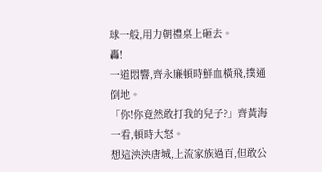球一般,用力朝禮桌上砸去。
轟!
一道悶響,齊永廉頓時鮮血橫飛,撲通倒地。
「你!你竟然敢打我的兒子?」齊黃海一看,頓時大怒。
想這泱泱唐城,上流家族過百,但敢公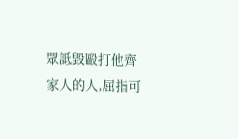眾詆毀毆打他齊家人的人,屈指可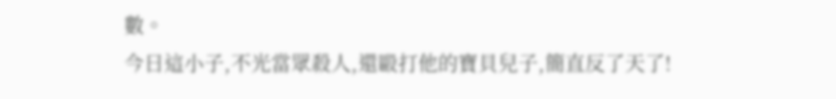數。
今日這小子,不光當眾殺人,還毆打他的寶貝兒子,簡直反了天了!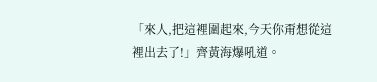「來人,把這裡圍起來,今天你甭想從這裡出去了!」齊黃海爆吼道。